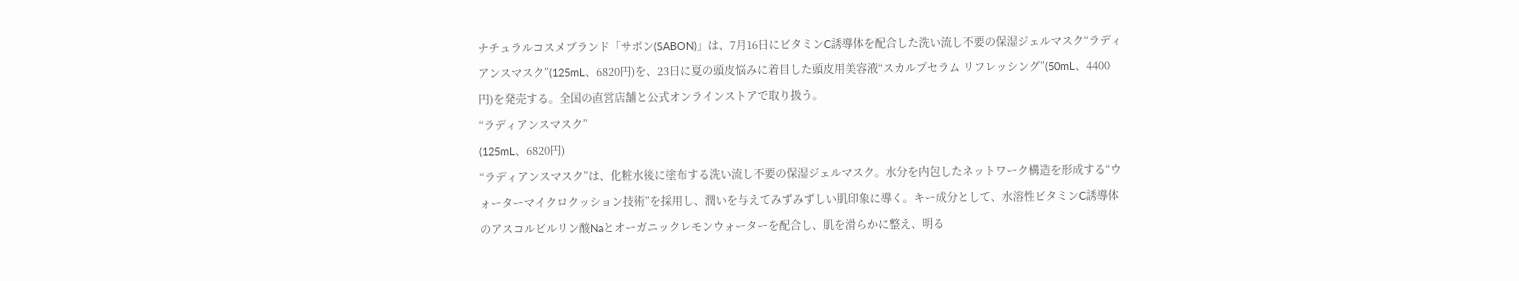ナチュラルコスメブランド「サボン(SABON)」は、7月16日にビタミンC誘導体を配合した洗い流し不要の保湿ジェルマスク“ラディアンスマスク”(125mL、6820円)を、23日に夏の頭皮悩みに着目した頭皮用美容液“スカルプセラム リフレッシング”(50mL、4400円)を発売する。全国の直営店舗と公式オンラインストアで取り扱う。
“ラディアンスマスク”
(125mL、6820円)
“ラディアンスマスク”は、化粧水後に塗布する洗い流し不要の保湿ジェルマスク。水分を内包したネットワーク構造を形成する“ウォーターマイクロクッション技術”を採用し、潤いを与えてみずみずしい肌印象に導く。キー成分として、水溶性ビタミンC誘導体のアスコルビルリン酸Naとオーガニックレモンウォーターを配合し、肌を滑らかに整え、明る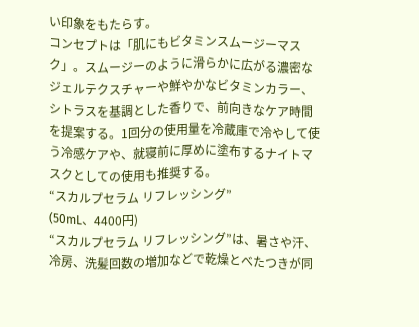い印象をもたらす。
コンセプトは「肌にもビタミンスムージーマスク」。スムージーのように滑らかに広がる濃密なジェルテクスチャーや鮮やかなビタミンカラー、シトラスを基調とした香りで、前向きなケア時間を提案する。1回分の使用量を冷蔵庫で冷やして使う冷感ケアや、就寝前に厚めに塗布するナイトマスクとしての使用も推奨する。
“スカルプセラム リフレッシング”
(50mL、4400円)
“スカルプセラム リフレッシング”は、暑さや汗、冷房、洗髪回数の増加などで乾燥とべたつきが同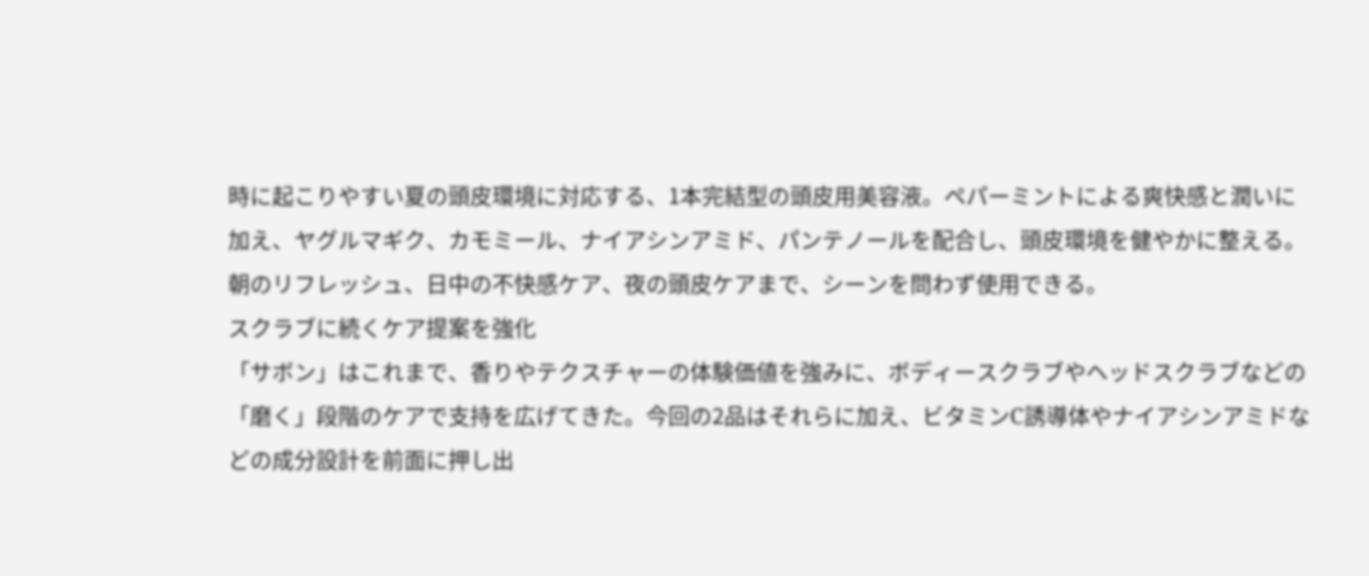時に起こりやすい夏の頭皮環境に対応する、1本完結型の頭皮用美容液。ペパーミントによる爽快感と潤いに加え、ヤグルマギク、カモミール、ナイアシンアミド、パンテノールを配合し、頭皮環境を健やかに整える。朝のリフレッシュ、日中の不快感ケア、夜の頭皮ケアまで、シーンを問わず使用できる。
スクラブに続くケア提案を強化
「サボン」はこれまで、香りやテクスチャーの体験価値を強みに、ボディースクラブやヘッドスクラブなどの「磨く」段階のケアで支持を広げてきた。今回の2品はそれらに加え、ビタミンC誘導体やナイアシンアミドなどの成分設計を前面に押し出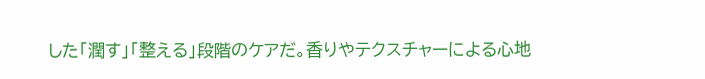した「潤す」「整える」段階のケアだ。香りやテクスチャーによる心地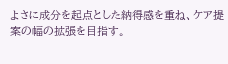よさに成分を起点とした納得感を重ね、ケア提案の幅の拡張を目指す。